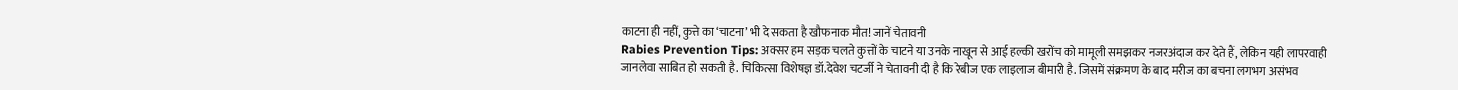काटना ही नहीं, कुत्ते का ‘चाटना’ भी दे सकता है खौफनाक मौत! जानें चेतावनी
Rabies Prevention Tips: अक्सर हम सड़क चलते कुत्तों के चाटने या उनके नाखून से आई हल्की खरोंच को मामूली समझकर नजरअंदाज कर देते हैं, लेकिन यही लापरवाही जानलेवा साबित हो सकती है. चिकित्सा विशेषज्ञ डॉ.देवेश चटर्जी ने चेतावनी दी है कि रेबीज एक लाइलाज बीमारी है. जिसमें संक्रमण के बाद मरीज का बचना लगभग असंभव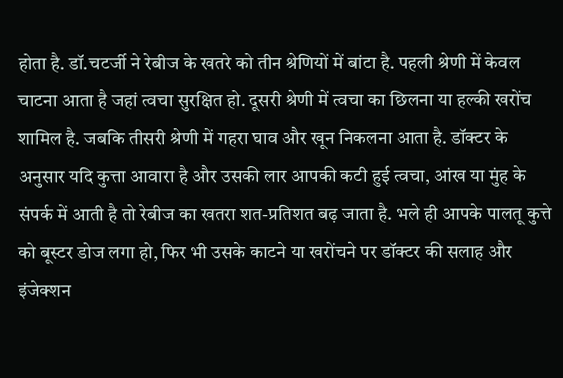होता है. डॉ.चटर्जी ने रेबीज के खतरे को तीन श्रेणियों में बांटा है. पहली श्रेणी में केवल चाटना आता है जहां त्वचा सुरक्षित हो. दूसरी श्रेणी में त्वचा का छिलना या हल्की खरोंच शामिल है. जबकि तीसरी श्रेणी में गहरा घाव और खून निकलना आता है. डॉक्टर के अनुसार यदि कुत्ता आवारा है और उसकी लार आपकी कटी हुई त्वचा, आंख या मुंह के संपर्क में आती है तो रेबीज का खतरा शत-प्रतिशत बढ़ जाता है. भले ही आपके पालतू कुत्ते को बूस्टर डोज लगा हो, फिर भी उसके काटने या खरोंचने पर डॉक्टर की सलाह और इंजेक्शन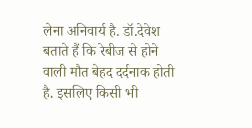लेना अनिवार्य है. डॉ.देवेश बताते हैं कि रेबीज से होने वाली मौत बेहद दर्दनाक होती है. इसलिए किसी भी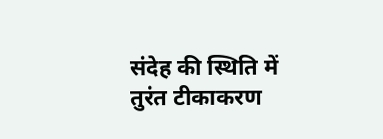संदेह की स्थिति में तुरंत टीकाकरण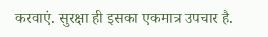करवाएं. सुरक्षा ही इसका एकमात्र उपचार है.